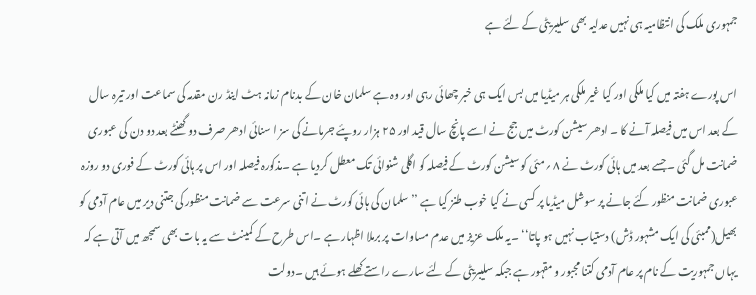جمہوری ملک کی انتظامیہ ہی نہیں عدلیہ بھی سلیبریٹی کے لئے ہے

اس پورے ہفتہ میں کیا ملکی اور کیا غیر ملکی ہر میڈیا میں بس ایک ہی خبر چھائی رہی اور وہ ہے سلمان خان کے بدنام زمانہ ہٹ اینڈ رن مقدمہ کی سماعت اور تیرہ سال کے بعد اس میں فیصلہ آنے کا ۔ ادھر سیشن کورٹ میں جج نے اسے پانچ سال قید اور ۲۵ ہزار روپئے جرمانے کی سز ا سنائی ادھر صرف دو گھنٹے بعد دو دن کی عبوری ضمانت مل گئی ۔جسے بعد میں ہائی کورٹ نے ۸ ؍مئی کو سیشن کورٹ کے فیصلہ کو اگلی شنوائی تک معطل کردیا ہے ۔مذکورہ فیصلہ اور اس پر ہائی کورٹ کے فوری دو روزہ عبوری ضمانت منظور کئے جانے پر سوشل میڈیا پر کسی نے کیا خوب طنز کیا ہے ’’سلمان کی ہائی کورٹ نے اتنی سرعت سے ضمانت منظور کی جتنی دیر میں عام آدمی کو بھیل(ممبئی کی ایک مشہور ڈش) دستیاب نہیں ہو پاتا‘‘ ۔یہ ملک عزیز میں عدم مساوات پر برملا اظہار ہے ۔اس طرح کے کمینٹ سے یہ بات بھی سمجھ میں آتی ہے کہ یہاں جمہوریت کے نام پر عام آدمی کتنا مجبور و مقہور ہے جبکہ سلیبریٹی کے لئے سارے راستے کھلے ہوئے ہیں ۔دولت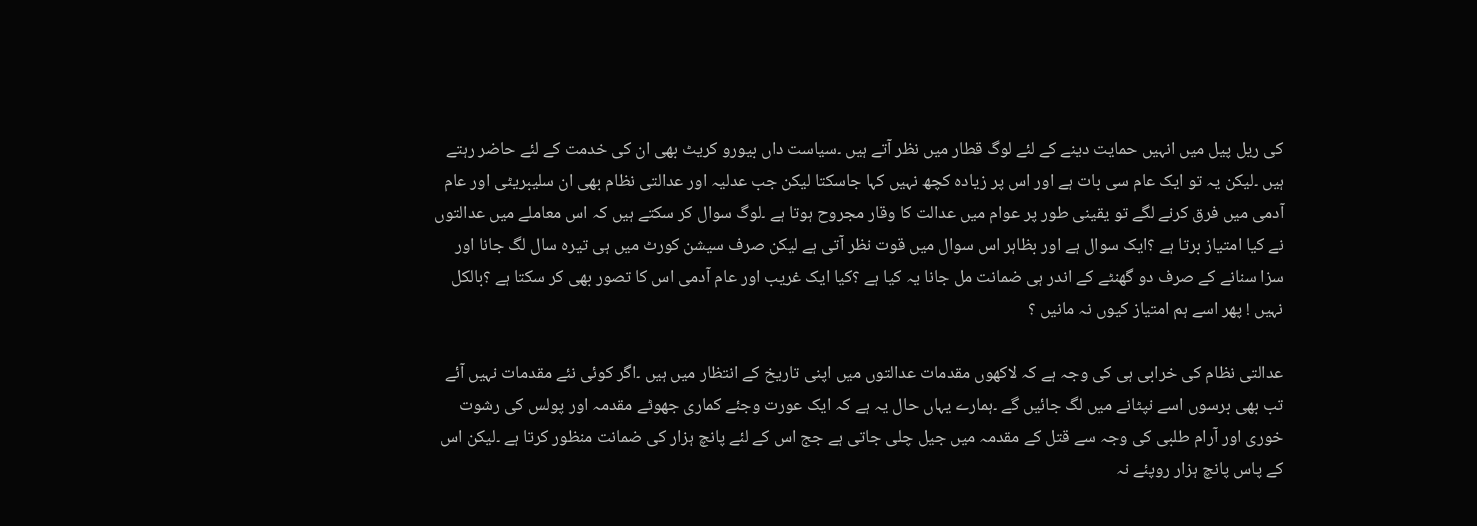کی ریل پیل میں انہیں حمایت دینے کے لئے لوگ قطار میں نظر آتے ہیں ۔سیاست داں بیورو کریٹ بھی ان کی خدمت کے لئے حاضر رہتے ہیں ۔لیکن یہ تو ایک عام سی بات ہے اور اس پر زیادہ کچھ نہیں کہا جاسکتا لیکن جب عدلیہ اور عدالتی نظام بھی ان سلیبریٹی اور عام آدمی میں فرق کرنے لگے تو یقینی طور پر عوام میں عدالت کا وقار مجروح ہوتا ہے ۔لوگ سوال کر سکتے ہیں کہ اس معاملے میں عدالتوں نے کیا امتیاز برتا ہے ؟ایک سوال ہے اور بظاہر اس سوال میں قوت نظر آتی ہے لیکن صرف سیشن کورٹ میں ہی تیرہ سال لگ جانا اور سزا سنانے کے صرف دو گھنٹے کے اندر ہی ضمانت مل جانا یہ کیا ہے ؟کیا ایک غریب اور عام آدمی اس کا تصور بھی کر سکتا ہے ؟بالکل نہیں ! پھر اسے ہم امتیاز کیوں نہ مانیں ؟

عدالتی نظام کی خرابی ہی کی وجہ ہے کہ لاکھوں مقدمات عدالتوں میں اپنی تاریخ کے انتظار میں ہیں ۔اگر کوئی نئے مقدمات نہیں آئے تب بھی برسوں اسے نپٹانے میں لگ جائیں گے ۔ہمارے یہاں حال یہ ہے کہ ایک عورت وجئے کماری جھوٹے مقدمہ اور پولس کی رشوت خوری اور آرام طلبی کی وجہ سے قتل کے مقدمہ میں جیل چلی جاتی ہے جج اس کے لئے پانچ ہزار کی ضمانت منظور کرتا ہے ۔لیکن اس کے پاس پانچ ہزار روپئے نہ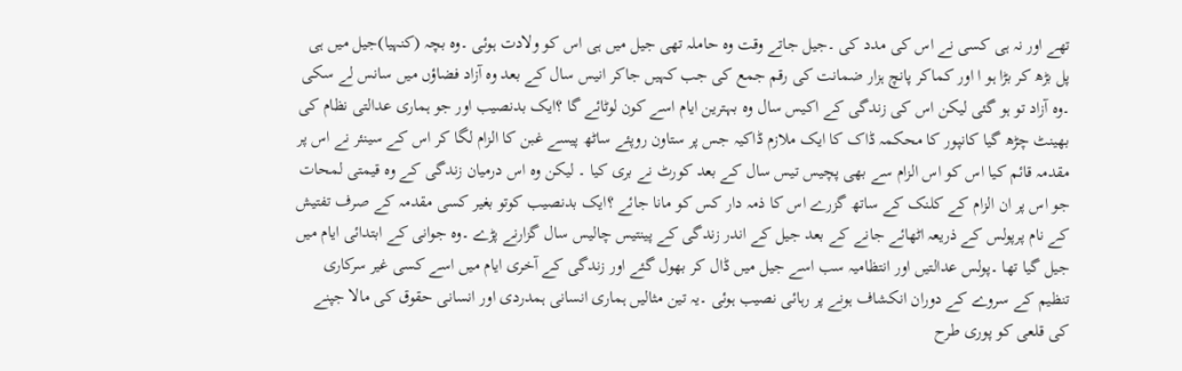تھے اور نہ ہی کسی نے اس کی مدد کی ۔جیل جاتے وقت وہ حاملہ تھی جیل میں ہی اس کو ولادت ہوئی ۔وہ بچہ (کنہیا)جیل میں ہی پل بڑھ کر بڑا ہو ا اور کماکر پانچ ہزار ضمانت کی رقم جمع کی جب کہیں جاکر انیس سال کے بعد وہ آزاد فضاؤں میں سانس لے سکی ۔وہ آزاد تو ہو گئی لیکن اس کی زندگی کے اکیس سال وہ بہترین ایام اسے کون لوٹائے گا ؟ایک بدنصیب اور جو ہماری عدالتی نظام کی بھینٹ چڑھ گیا کانپور کا محکمہ ڈاک کا ایک ملازم ڈاکیہ جس پر ستاون روپئے ساٹھ پیسے غبن کا الزام لگا کر اس کے سینئر نے اس پر مقدمہ قائم کیا اس کو اس الزام سے بھی پچیس تیس سال کے بعد کورٹ نے بری کیا ۔ لیکن وہ اس درمیان زندگی کے وہ قیمتی لمحات جو اس پر ان الزام کے کلنک کے ساتھ گزرے اس کا ذمہ دار کس کو مانا جائے ؟ایک بدنصیب کوتو بغیر کسی مقدمہ کے صرف تفتیش کے نام پرپولس کے ذریعہ اٹھائے جانے کے بعد جیل کے اندر زندگی کے پینتیس چالیس سال گزارنے پڑے ۔وہ جوانی کے ابتدائی ایام میں جیل گیا تھا ۔پولس عدالتیں اور انتظامیہ سب اسے جیل میں ڈال کر بھول گئے اور زندگی کے آخری ایام میں اسے کسی غیر سرکاری تنظیم کے سروے کے دوران انکشاف ہونے پر رہائی نصیب ہوئی ۔یہ تین مثالیں ہماری انسانی ہمدردی اور انسانی حقوق کی مالا جپنے کی قلعی کو پوری طرح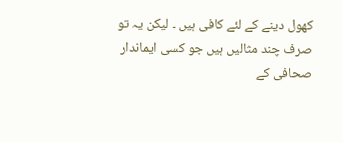کھول دینے کے لئے کافی ہیں ۔ لیکن یہ تو صرف چند مثالیں ہیں جو کسی ایماندار صحافی کے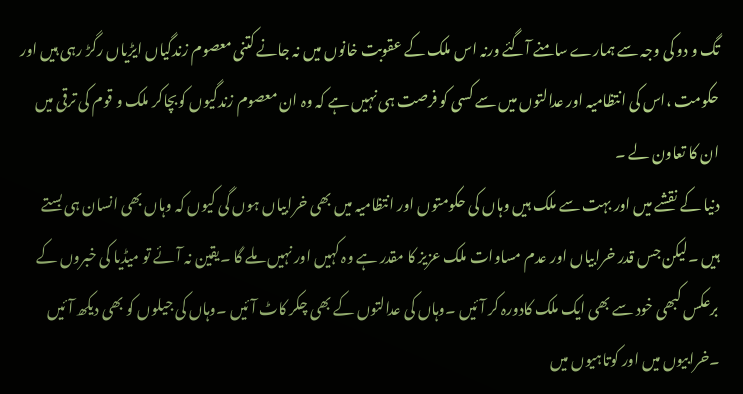تگ و دو کی وجہ سے ہمارے سامنے آگئے ورنہ اس ملک کے عقوبت خانوں میں نہ جانے کتنی معصوم زندگیاں ایڑیاں رگڑ رہی ہیں اور حکومت ،اس کی انتظامیہ اور عدالتوں میں سے کسی کو فرصت ہی نہیں ہے کہ وہ ان معصوم زندگیوں کوبچاکر ملک و قوم کی ترقی میں ان کا تعاون لے ۔
دنیا کے نقشے میں اور بہت سے ملک ہیں وہاں کی حکومتوں اور انتظامیہ میں بھی خرابیاں ہوں گی کیوں کہ وہاں بھی انسان ہی بستے ہیں ۔لیکن جس قدر خرابیاں اور عدم مساوات ملک عزیز کا مقدر ہے وہ کہیں اور نہیں ملے گا ۔یقین نہ آئے تو میڈیا کی خبروں کے برعکس کبھی خود سے بھی ایک ملک کادورہ کر آئیں ۔وہاں کی عدالتوں کے بھی چکر کاٹ آئیں ۔وہاں کی جیلوں کو بھی دیکھ آئیں ۔خرابیوں میں اور کوتاہیوں میں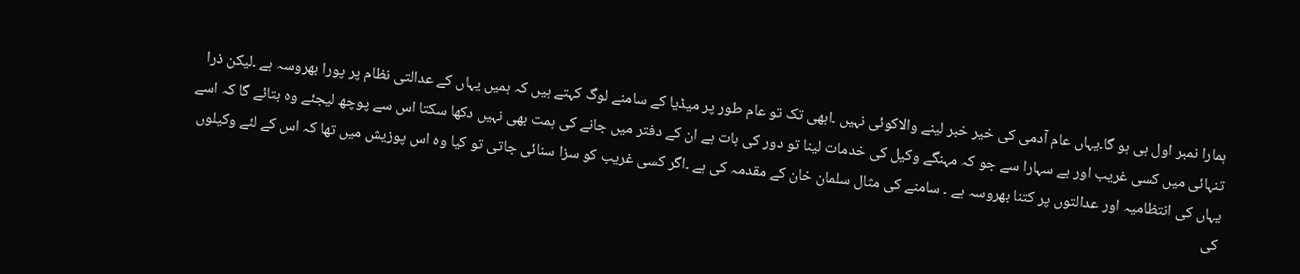ہمارا نمبر اول ہی ہو گا۔یہاں عام آدمی کی خیر خبر لینے والاکوئی نہیں ۔ابھی تک تو عام طور پر میڈیا کے سامنے لوگ کہتے ہیں کہ ہمیں یہاں کے عدالتی نظام پر پورا بھروسہ ہے ۔لیکن ذرا تنہائی میں کسی غریب اور بے سہارا سے جو کہ مہنگے وکیل کی خدمات لینا تو دور کی بات ہے ان کے دفتر میں جانے کی ہمت بھی نہیں دکھا سکتا اس سے پوچھ لیجئے وہ بتائے گا کہ اسے یہاں کی انتظامیہ اور عدالتوں پر کتنا بھروسہ ہے ۔ سامنے کی مثال سلمان خان کے مقدمہ کی ہے ۔اگر کسی غریب کو سزا سنائی جاتی تو کیا وہ اس پوزیش میں تھا کہ اس کے لئے وکیلوں کی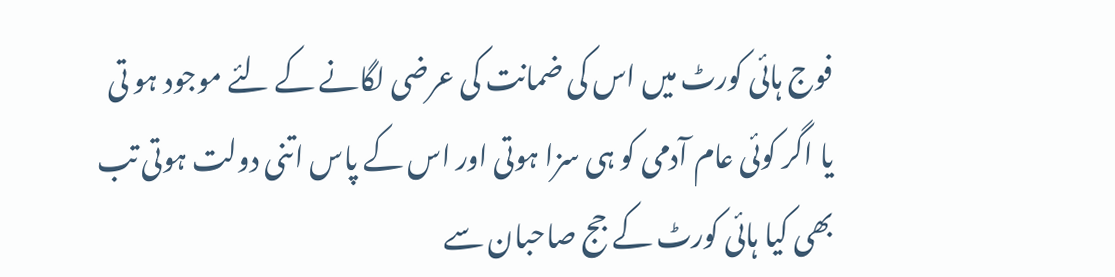فوج ہائی کورٹ میں اس کی ضمانت کی عرضی لگانے کے لئے موجود ہو تی یا اگر کوئی عام آدمی کو ہی سزا ہوتی اور اس کے پاس اتنی دولت ہوتی تب بھی کیا ہائی کورٹ کے جج صاحبان سے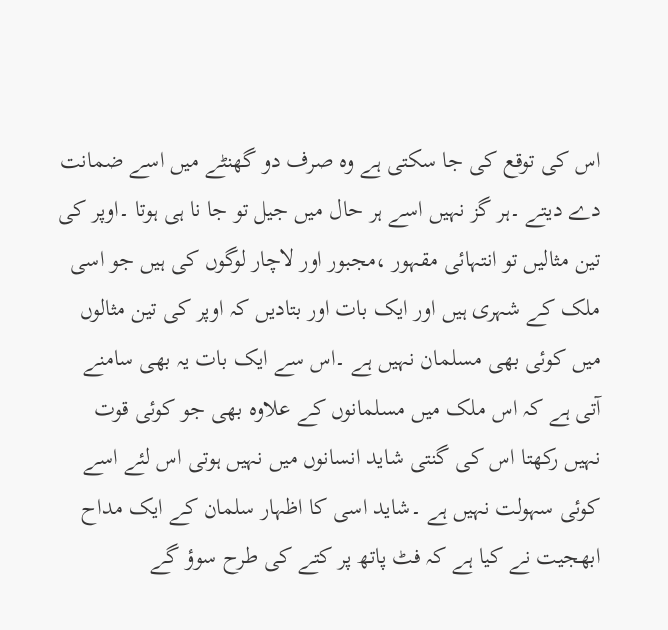اس کی توقع کی جا سکتی ہے وہ صرف دو گھنٹے میں اسے ضمانت دے دیتے ۔ہر گز نہیں اسے ہر حال میں جیل تو جا نا ہی ہوتا ۔اوپر کی تین مثالیں تو انتہائی مقہور ،مجبور اور لاچار لوگوں کی ہیں جو اسی ملک کے شہری ہیں اور ایک بات اور بتادیں کہ اوپر کی تین مثالوں میں کوئی بھی مسلمان نہیں ہے ۔اس سے ایک بات یہ بھی سامنے آتی ہے کہ اس ملک میں مسلمانوں کے علاوہ بھی جو کوئی قوت نہیں رکھتا اس کی گنتی شاید انسانوں میں نہیں ہوتی اس لئے اسے کوئی سہولت نہیں ہے ۔شاید اسی کا اظہار سلمان کے ایک مداح ابھجیت نے کیا ہے کہ فٹ پاتھ پر کتے کی طرح سوؤ گے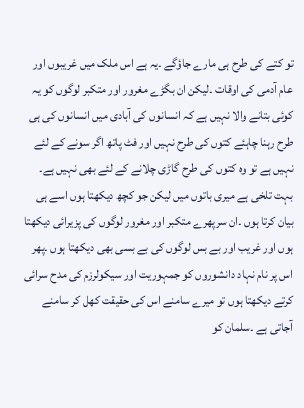تو کتے کی طرح ہی مارے جاؤگے ۔یہ ہے اس ملک میں غریبوں اور عام آدمی کی اوقات ۔لیکن ان بگڑے مغرور اور متکبر لوگوں کو یہ کوئی بتانے والا نہیں ہے کہ انسانوں کی آبادی میں انسانوں کی ہی طرح رہنا چاہئے کتوں کی طرح نہیں اور فٹ پاتھ اگر سونے کے لئے نہیں ہے تو وہ کتوں کی طرح گاڑی چلانے کے لئے بھی نہیں ہے۔
بہت تلخی ہے میری باتوں میں لیکن جو کچھ دیکھتا ہوں اسے ہی بیان کرتا ہوں ۔ان سرپھرے متکبر اور مغرور لوگوں کی پزیرائی دیکھتا ہوں اور غریب اور بے بس لوگوں کی بے بسی بھی دیکھتا ہوں ۔پھر اس پر نام نہاد دانشوروں کو جمہوریت اور سیکولرزم کی مدح سرائی کرتے دیکھتا ہوں تو میرے سامنے اس کی حقیقت کھل کر سامنے آجاتی ہے ۔سلمان کو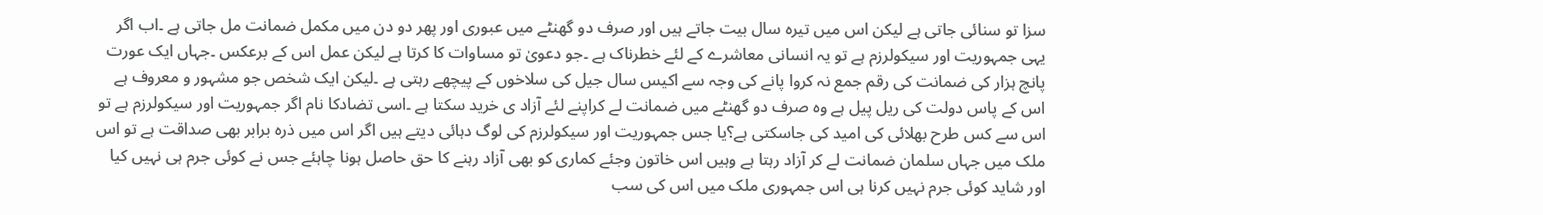سزا تو سنائی جاتی ہے لیکن اس میں تیرہ سال بیت جاتے ہیں اور صرف دو گھنٹے میں عبوری اور پھر دو دن میں مکمل ضمانت مل جاتی ہے ۔اب اگر یہی جمہوریت اور سیکولرزم ہے تو یہ انسانی معاشرے کے لئے خطرناک ہے ۔جو دعویٰ تو مساوات کا کرتا ہے لیکن عمل اس کے برعکس ۔جہاں ایک عورت پانچ ہزار کی ضمانت کی رقم جمع نہ کروا پانے کی وجہ سے اکیس سال جیل کی سلاخوں کے پیچھے رہتی ہے ۔لیکن ایک شخص جو مشہور و معروف ہے اس کے پاس دولت کی ریل پیل ہے وہ صرف دو گھنٹے میں ضمانت لے کراپنے لئے آزاد ی خرید سکتا ہے ۔اسی تضادکا نام اگر جمہوریت اور سیکولرزم ہے تو اس سے کس طرح بھلائی کی امید کی جاسکتی ہے؟یا جس جمہوریت اور سیکولرزم کی لوگ دہائی دیتے ہیں اگر اس میں ذرہ برابر بھی صداقت ہے تو اس ملک میں جہاں سلمان ضمانت لے کر آزاد رہتا ہے وہیں اس خاتون وجئے کماری کو بھی آزاد رہنے کا حق حاصل ہونا چاہئے جس نے کوئی جرم ہی نہیں کیا اور شاید کوئی جرم نہیں کرنا ہی اس جمہوری ملک میں اس کی سب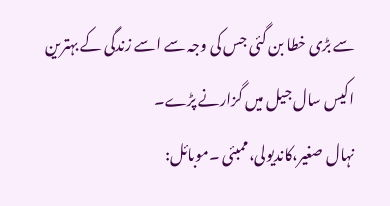سے بڑی خطا بن گئی جس کی وجہ سے اسے زندگی کے بہترین اکیس سال جیل میں گزارنے پڑے۔
نہال صغیر،کاندیولی،ممبئی ۔موبائل: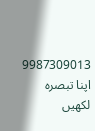9987309013
اپنا تبصرہ لکھیں